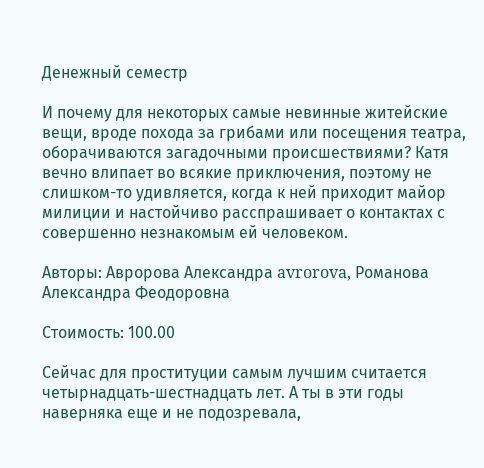Денежный семестр

И почему для некоторых самые невинные житейские вещи, вроде похода за грибами или посещения театра, оборачиваются загадочными происшествиями? Катя вечно влипает во всякие приключения, поэтому не слишком-то удивляется, когда к ней приходит майор милиции и настойчиво расспрашивает о контактах с совершенно незнакомым ей человеком.

Авторы: Авророва Александра avrorova, Романова Александра Феодоровна

Стоимость: 100.00

Сейчас для проституции самым лучшим считается четырнадцать-шестнадцать лет. А ты в эти годы наверняка еще и не подозревала,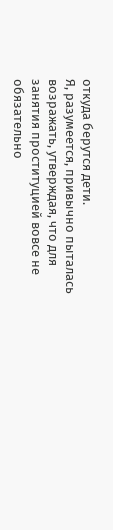откуда берутся дети.
Я, разумеется, привычно пыталась возражать, утверждая, что для занятия проституцией вовсе не обязательно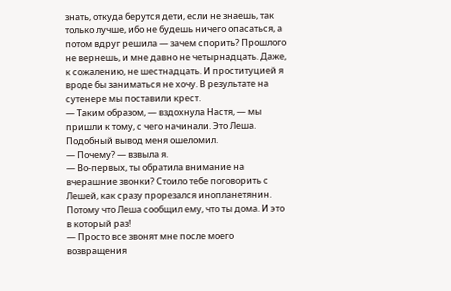знать, откуда берутся дети, если не знаешь, так только лучше, ибо не будешь ничего опасаться, а потом вдруг решила — зачем спорить? Прошлого не вернешь, и мне давно не четырнадцать. Даже, к сожалению, не шестнадцать. И проституцией я вроде бы заниматься не хочу. В результате на сутенере мы поставили крест.
— Таким образом, — вздохнула Настя, — мы пришли к тому, с чего начинали. Это Леша.
Подобный вывод меня ошеломил.
— Почему? — взвыла я.
— Во-первых, ты обратила внимание на вчерашние звонки? Стоило тебе поговорить с Лешей, как сразу прорезался инопланетянин. Потому что Леша сообщил ему, что ты дома. И это в который раз!
— Просто все звонят мне после моего возвращения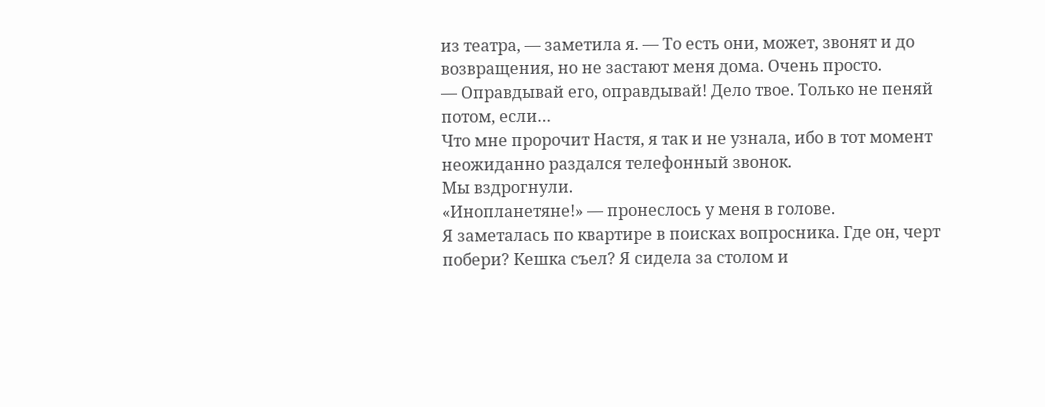из театра, — заметила я. — То есть они, может, звонят и до возвращения, но не застают меня дома. Очень просто.
— Оправдывай его, оправдывай! Дело твое. Только не пеняй потом, если…
Что мне пророчит Настя, я так и не узнала, ибо в тот момент неожиданно раздался телефонный звонок.
Мы вздрогнули.
«Инопланетяне!» — пронеслось у меня в голове.
Я заметалась по квартире в поисках вопросника. Где он, черт побери? Кешка съел? Я сидела за столом и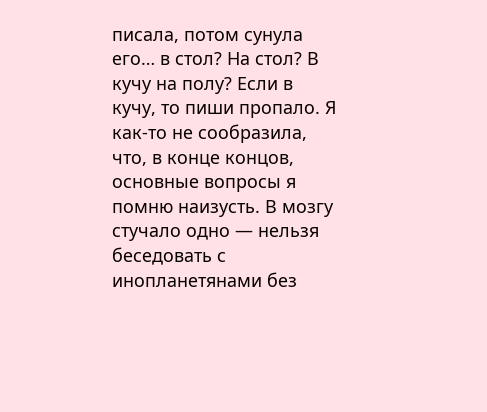писала, потом сунула его… в стол? На стол? В кучу на полу? Если в кучу, то пиши пропало. Я как-то не сообразила, что, в конце концов, основные вопросы я помню наизусть. В мозгу стучало одно — нельзя беседовать с инопланетянами без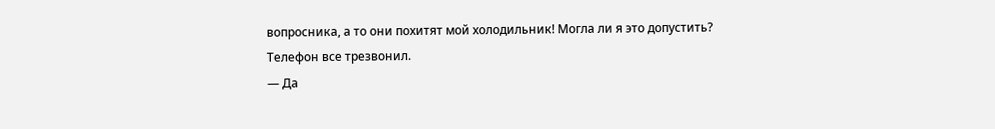вопросника, а то они похитят мой холодильник! Могла ли я это допустить?
Телефон все трезвонил.
— Да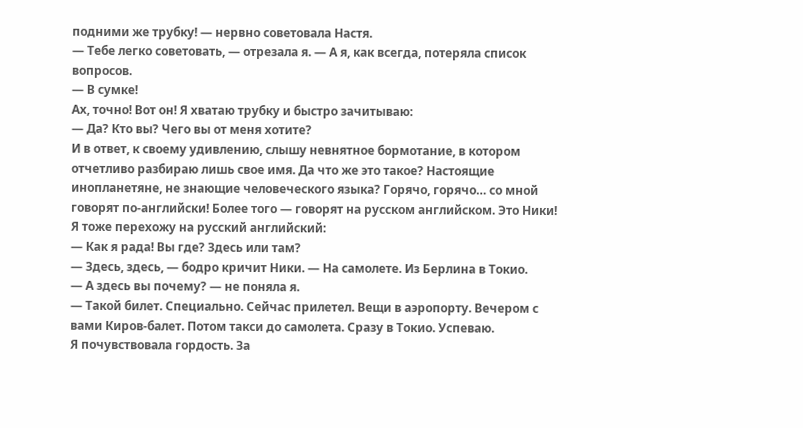подними же трубку! — нервно советовала Настя.
— Тебе легко советовать, — отрезала я. — А я, как всегда, потеряла список вопросов.
— В сумке!
Ах, точно! Вот он! Я хватаю трубку и быстро зачитываю:
— Да? Кто вы? Чего вы от меня хотите?
И в ответ, к своему удивлению, слышу невнятное бормотание, в котором отчетливо разбираю лишь свое имя. Да что же это такое? Настоящие инопланетяне, не знающие человеческого языка? Горячо, горячо… со мной говорят по-английски! Более того — говорят на русском английском. Это Ники!
Я тоже перехожу на русский английский:
— Как я рада! Вы где? Здесь или там?
— Здесь, здесь, — бодро кричит Ники. — На самолете. Из Берлина в Токио.
— А здесь вы почему? — не поняла я.
— Такой билет. Специально. Сейчас прилетел. Вещи в аэропорту. Вечером с вами Киров-балет. Потом такси до самолета. Сразу в Токио. Успеваю.
Я почувствовала гордость. За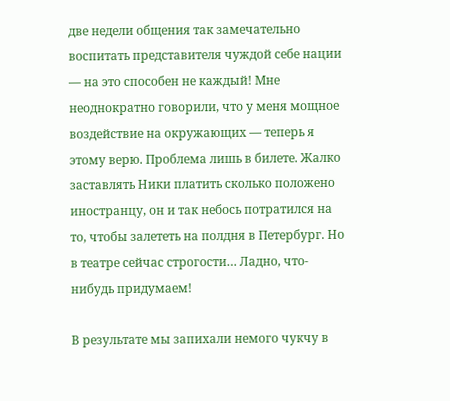две недели общения так замечательно воспитать представителя чуждой себе нации — на это способен не каждый! Мне неоднократно говорили, что у меня мощное воздействие на окружающих — теперь я этому верю. Проблема лишь в билете. Жалко заставлять Ники платить сколько положено иностранцу, он и так небось потратился на то, чтобы залететь на полдня в Петербург. Но в театре сейчас строгости… Ладно, что-нибудь придумаем!

В результате мы запихали немого чукчу в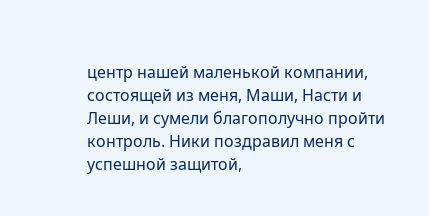центр нашей маленькой компании, состоящей из меня, Маши, Насти и Леши, и сумели благополучно пройти контроль. Ники поздравил меня с успешной защитой,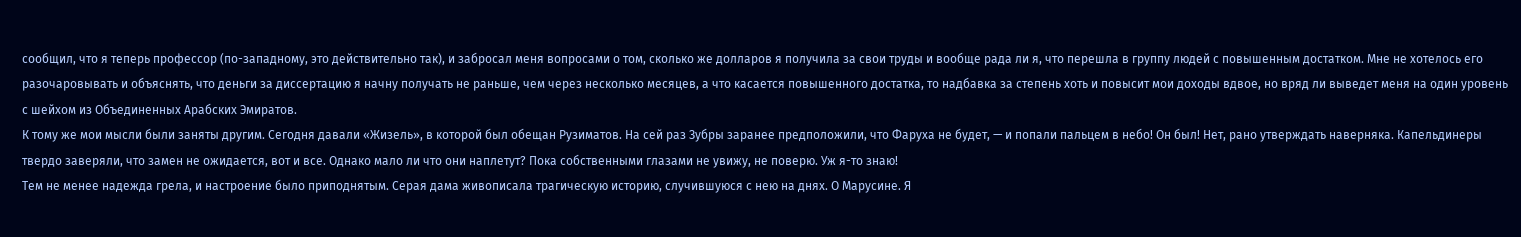сообщил, что я теперь профессор (по-западному, это действительно так), и забросал меня вопросами о том, сколько же долларов я получила за свои труды и вообще рада ли я, что перешла в группу людей с повышенным достатком. Мне не хотелось его разочаровывать и объяснять, что деньги за диссертацию я начну получать не раньше, чем через несколько месяцев, а что касается повышенного достатка, то надбавка за степень хоть и повысит мои доходы вдвое, но вряд ли выведет меня на один уровень с шейхом из Объединенных Арабских Эмиратов.
К тому же мои мысли были заняты другим. Сегодня давали «Жизель», в которой был обещан Рузиматов. На сей раз Зубры заранее предположили, что Фаруха не будет, — и попали пальцем в небо! Он был! Нет, рано утверждать наверняка. Капельдинеры твердо заверяли, что замен не ожидается, вот и все. Однако мало ли что они наплетут? Пока собственными глазами не увижу, не поверю. Уж я-то знаю!
Тем не менее надежда грела, и настроение было приподнятым. Серая дама живописала трагическую историю, случившуюся с нею на днях. О Марусине. Я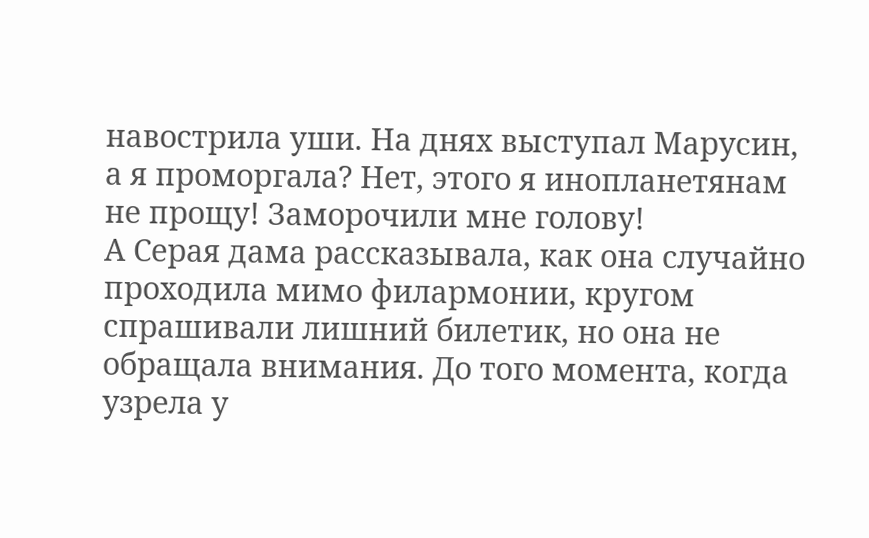навострила уши. На днях выступал Марусин, а я проморгала? Нет, этого я инопланетянам не прощу! Заморочили мне голову!
А Серая дама рассказывала, как она случайно проходила мимо филармонии, кругом спрашивали лишний билетик, но она не обращала внимания. До того момента, когда узрела у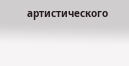артистического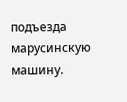подъезда марусинскую машину.